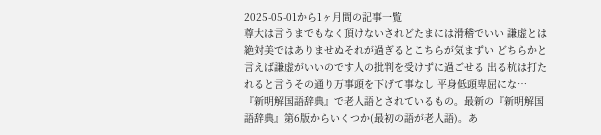2025-05-01から1ヶ月間の記事一覧
尊大は言うまでもなく頂けないされどたまには滑稽でいい 謙虚とは絶対美ではありませぬそれが過ぎるとこちらが気まずい どちらかと言えば謙虚がいいのです人の批判を受けずに過ごせる 出る杭は打たれると言うその通り万事頭を下げて事なし 平身低頭卑屈にな…
『新明解国語辞典』で老人語とされているもの。最新の『新明解国語辞典』第6版からいくつか(最初の語が老人語)。あ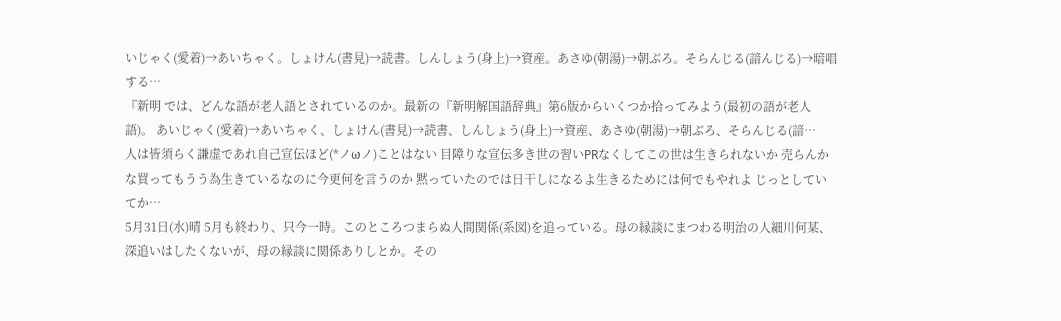いじゃく(愛着)→あいちゃく。しょけん(書見)→読書。しんしょう(身上)→資産。あさゆ(朝湯)→朝ぶろ。そらんじる(諳んじる)→暗唱する…
『新明 では、どんな語が老人語とされているのか。最新の『新明解国語辞典』第6版からいくつか拾ってみよう(最初の語が老人語)。 あいじゃく(愛着)→あいちゃく、しょけん(書見)→読書、しんしょう(身上)→資産、あさゆ(朝湯)→朝ぶろ、そらんじる(諳…
人は皆須らく謙虚であれ自己宣伝ほど(*ノωノ)ことはない 目障りな宣伝多き世の習いPRなくしてこの世は生きられないか 売らんかな買ってもうう為生きているなのに今更何を言うのか 黙っていたのでは日干しになるよ生きるためには何でもやれよ じっとしていてか…
5月31日(水)晴 5月も終わり、只今一時。このところつまらぬ人間関係(系図)を追っている。母の縁談にまつわる明治の人細川何某、深追いはしたくないが、母の縁談に関係ありしとか。その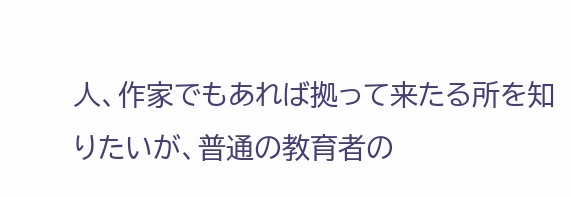人、作家でもあれば拠って来たる所を知りたいが、普通の教育者の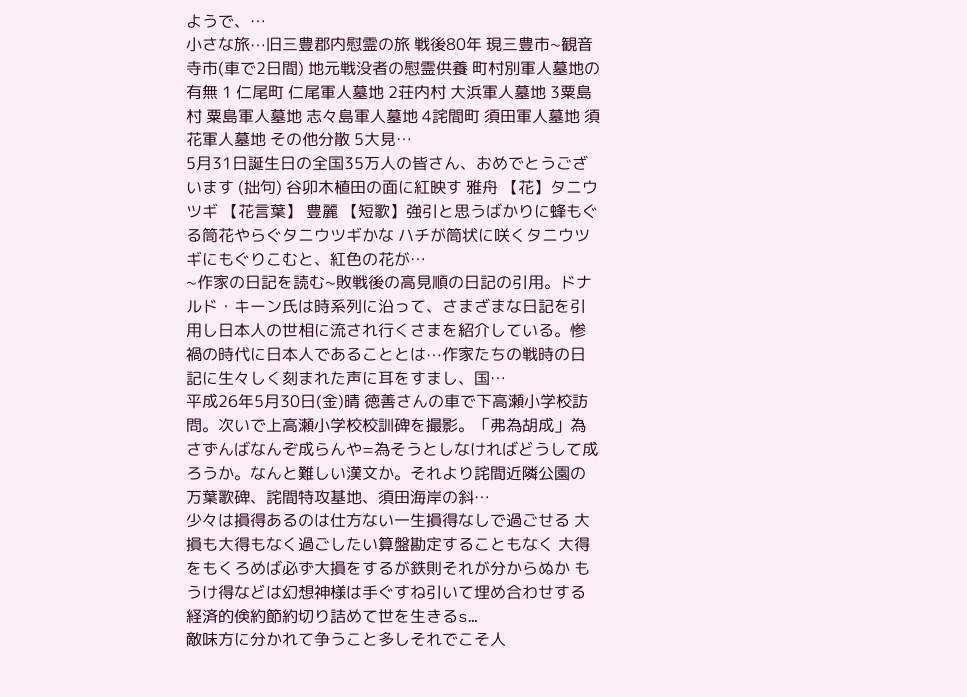ようで、…
小さな旅⋯旧三豊郡内慰霊の旅 戦後80年 現三豊市~観音寺市(車で2日間) 地元戦没者の慰霊供養 町村別軍人墓地の有無 1 仁尾町 仁尾軍人墓地 2荘内村 大浜軍人墓地 3粟島村 粟島軍人墓地 志々島軍人墓地 4詫間町 須田軍人墓地 須花軍人墓地 その他分散 5大見…
5月31日誕生日の全国35万人の皆さん、おめでとうございます (拙句) 谷卯木植田の面に紅映す 雅舟 【花】タニウツギ 【花言葉】 豊麗 【短歌】強引と思うばかりに蜂もぐる筒花やらぐタニウツギかな ハチが筒状に咲くタニウツギにもぐりこむと、紅色の花が…
~作家の日記を読む~敗戦後の高見順の日記の引用。ドナルド・キーン氏は時系列に沿って、さまざまな日記を引用し日本人の世相に流され行くさまを紹介している。惨禍の時代に日本人であることとは⋯作家たちの戦時の日記に生々しく刻まれた声に耳をすまし、国…
平成26年5月30日(金)晴 徳善さんの車で下高瀬小学校訪問。次いで上高瀬小学校校訓碑を撮影。「弗為胡成」為さずんばなんぞ成らんや=為そうとしなければどうして成ろうか。なんと難しい漢文か。それより詫間近隣公園の万葉歌碑、詫間特攻基地、須田海岸の斜…
少々は損得あるのは仕方ない一生損得なしで過ごせる 大損も大得もなく過ごしたい算盤勘定することもなく 大得をもくろめば必ず大損をするが鉄則それが分からぬか もうけ得などは幻想神様は手ぐすね引いて埋め合わせする 経済的倹約節約切り詰めて世を生きるs…
敵味方に分かれて争うこと多しそれでこそ人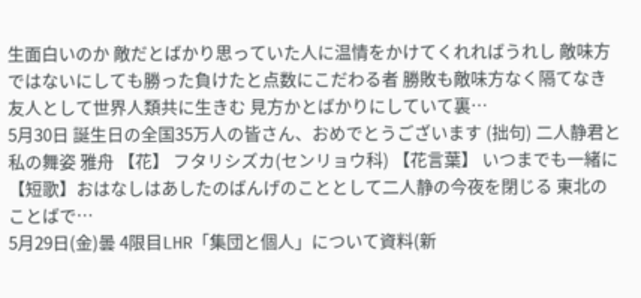生面白いのか 敵だとばかり思っていた人に温情をかけてくれればうれし 敵味方ではないにしても勝った負けたと点数にこだわる者 勝敗も敵味方なく隔てなき友人として世界人類共に生きむ 見方かとばかりにしていて裏…
5月30日 誕生日の全国35万人の皆さん、おめでとうございます (拙句) 二人静君と私の舞姿 雅舟 【花】 フタリシズカ(センリョウ科) 【花言葉】 いつまでも一緒に 【短歌】おはなしはあしたのばんげのこととして二人静の今夜を閉じる 東北のことばで…
5月29日(金)曇 4限目LHR「集団と個人」について資料(新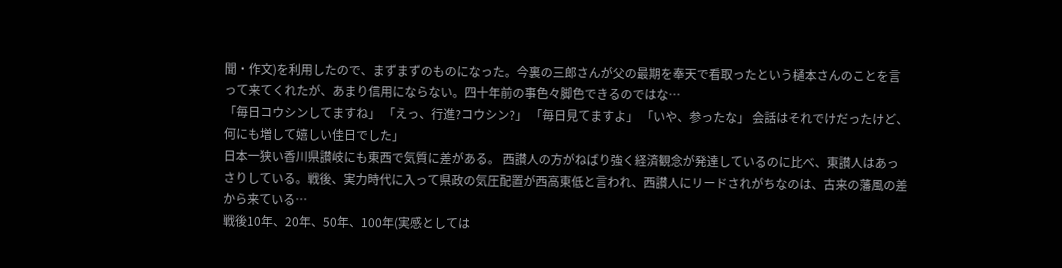聞・作文)を利用したので、まずまずのものになった。今裏の三郎さんが父の最期を奉天で看取ったという樋本さんのことを言って来てくれたが、あまり信用にならない。四十年前の事色々脚色できるのではな…
「毎日コウシンしてますね」 「えっ、行進?コウシン?」 「毎日見てますよ」 「いや、参ったな」 会話はそれでけだったけど、何にも増して嬉しい佳日でした」
日本一狭い香川県讃岐にも東西で気質に差がある。 西讃人の方がねばり強く経済観念が発達しているのに比べ、東讃人はあっさりしている。戦後、実力時代に入って県政の気圧配置が西高東低と言われ、西讃人にリードされがちなのは、古来の藩風の差から来ている…
戦後10年、20年、50年、100年(実感としては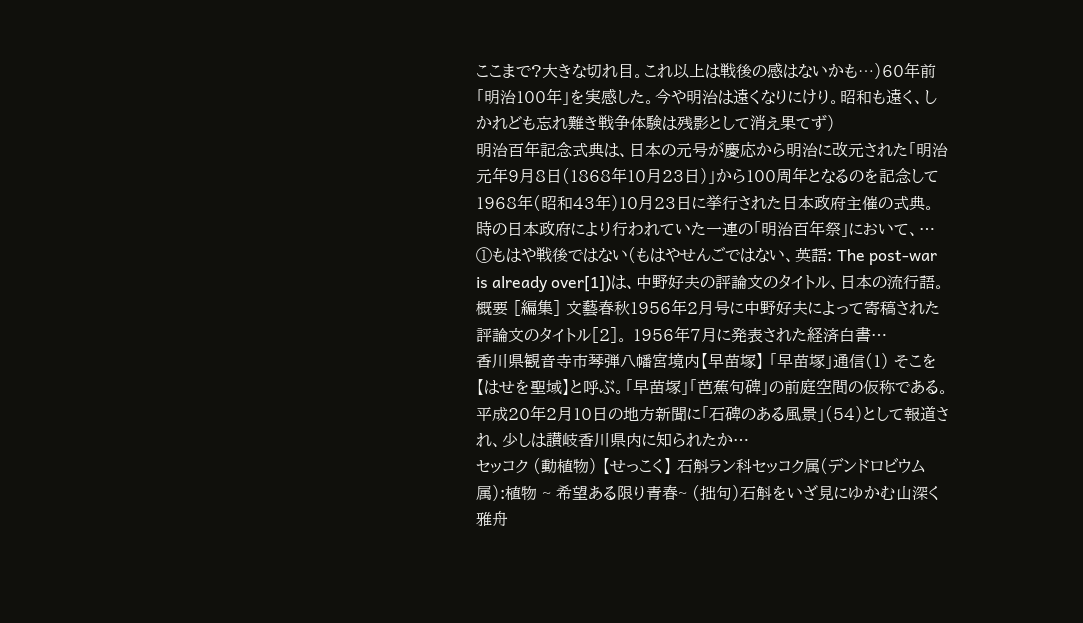ここまで?大きな切れ目。これ以上は戦後の感はないかも⋯)60年前「明治100年」を実感した。今や明治は遠くなりにけり。昭和も遠く、しかれども忘れ難き戦争体験は残影として消え果てず)
明治百年記念式典は、日本の元号が慶応から明治に改元された「明治元年9月8日(1868年10月23日)」から100周年となるのを記念して1968年(昭和43年)10月23日に挙行された日本政府主催の式典。時の日本政府により行われていた一連の「明治百年祭」において、…
①もはや戦後ではない(もはやせんごではない、英語: The post-war is already over[1])は、中野好夫の評論文のタイトル、日本の流行語。 概要 [編集] 文藝春秋1956年2月号に中野好夫によって寄稿された評論文のタイトル[2]。 1956年7月に発表された経済白書…
香川県観音寺市琴弾八幡宮境内【早苗塚】 「早苗塚」通信(1) そこを【はせを聖域】と呼ぶ。「早苗塚」「芭蕉句碑」の前庭空間の仮称である。平成20年2月10日の地方新聞に「石碑のある風景」(54)として報道され、少しは讃岐香川県内に知られたか…
セッコク (動植物) 【せっこく】 石斛ラン科セッコク属(デンドロビウム属):植物 ~ 希望ある限り青春~ (拙句)石斛をいざ見にゆかむ山深く 雅舟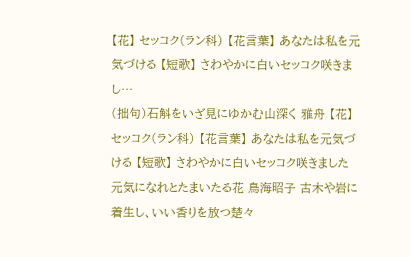【花】 セッコク(ラン科) 【花言葉】 あなたは私を元気づける 【短歌】 さわやかに白いセッコク咲きまし…
(拙句)石斛をいざ見にゆかむ山深く 雅舟 【花】 セッコク(ラン科) 【花言葉】 あなたは私を元気づける 【短歌】 さわやかに白いセッコク咲きました 元気になれとたまいたる花 鳥海昭子 古木や岩に着生し、いい香りを放つ楚々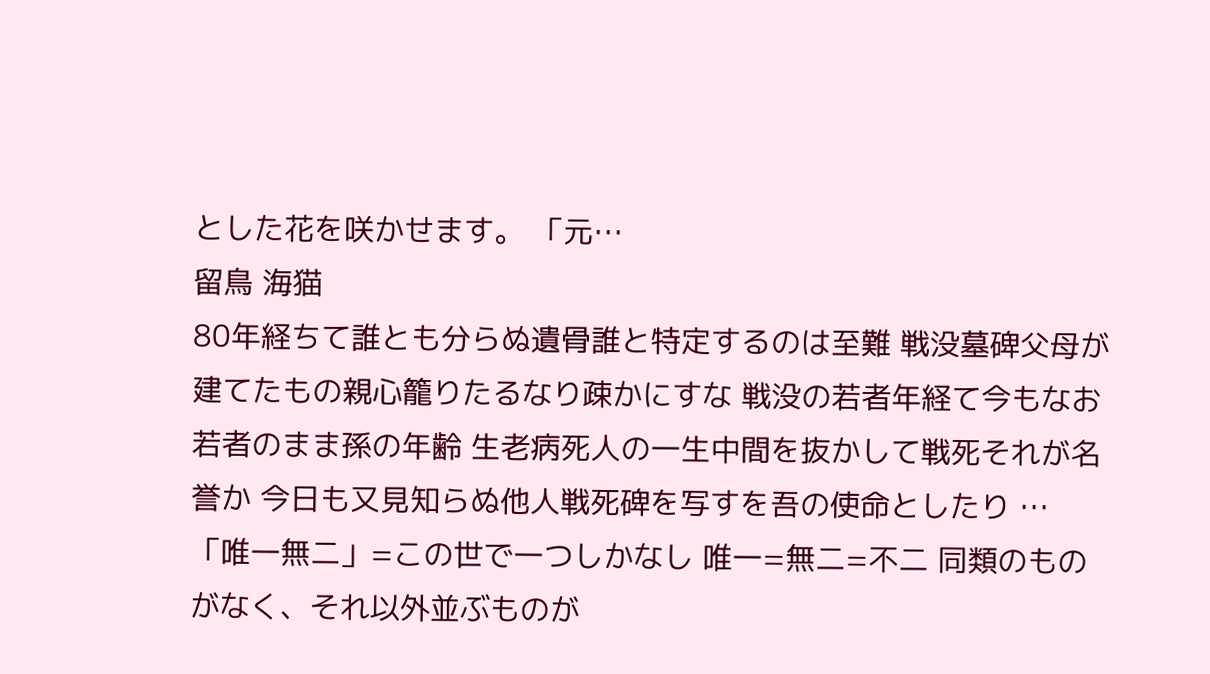とした花を咲かせます。 「元…
留鳥 海猫
80年経ちて誰とも分らぬ遺骨誰と特定するのは至難 戦没墓碑父母が建てたもの親心籠りたるなり疎かにすな 戦没の若者年経て今もなお若者のまま孫の年齢 生老病死人の一生中間を抜かして戦死それが名誉か 今日も又見知らぬ他人戦死碑を写すを吾の使命としたり …
「唯一無二」=この世で一つしかなし 唯一=無二=不二 同類のものがなく、それ以外並ぶものが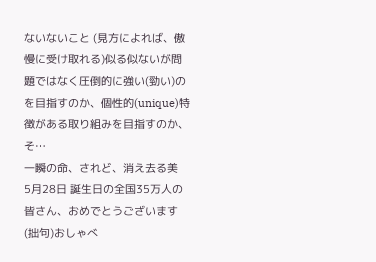ないないこと (見方によれば、傲慢に受け取れる)似る似ないが問題ではなく圧倒的に強い(勁い)のを目指すのか、個性的(unique)特徴がある取り組みを目指すのか、そ…
一瞬の命、されど、消え去る美
5月28日 誕生日の全国35万人の皆さん、おめでとうございます (拙句)おしゃべ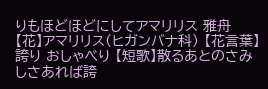りもほどほどにしてアマリリス 雅舟 【花】アマリリス(ヒガンバナ科) 【花言葉】 誇り おしゃべり 【短歌】散るあとのさみしさあれば誇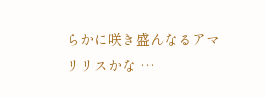らかに咲き盛んなるアマリリスかな …